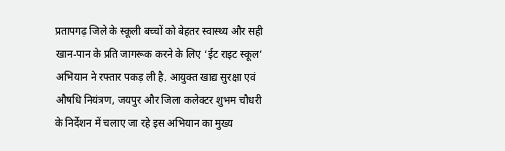प्रतापगढ़ जिले के स्कूली बच्चों को बेहतर स्वास्थ्य और सही खान-पान के प्रति जागरूक करने के लिए ‘ईट राइट स्कूल’ अभियान ने रफ्तार पकड़ ली है. आयुक्त खाद्य सुरक्षा एवं औषधि नियंत्रण, जयपुर और जिला कलेक्टर शुभम चौधरी के निर्देशन में चलाए जा रहे इस अभियान का मुख्य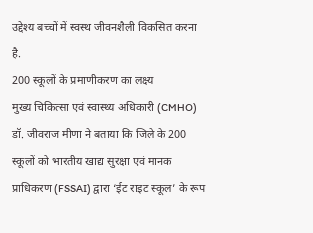उद्देश्य बच्चों में स्वस्थ जीवनशैली विकसित करना है.
200 स्कूलों के प्रमाणीकरण का लक्ष्य
मुख्य चिकित्सा एवं स्वास्थ्य अधिकारी (CMHO) डॉ. जीवराज मीणा ने बताया कि जिले के 200 स्कूलों को भारतीय खाद्य सुरक्षा एवं मानक प्राधिकरण (FSSAI) द्वारा ‘ईट राइट स्कूल’ के रूप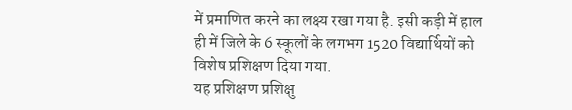में प्रमाणित करने का लक्ष्य रखा गया है. इसी कड़ी में हाल ही में जिले के 6 स्कूलों के लगभग 1520 विद्यार्थियों को विशेष प्रशिक्षण दिया गया.
यह प्रशिक्षण प्रशिक्षु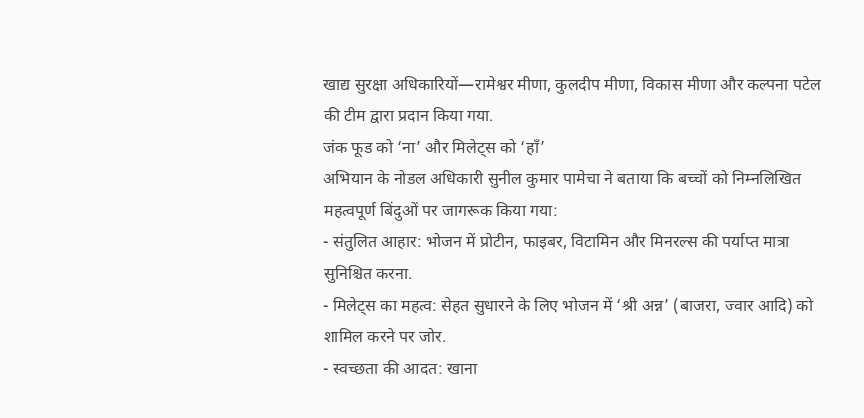खाद्य सुरक्षा अधिकारियों—रामेश्वर मीणा, कुलदीप मीणा, विकास मीणा और कल्पना पटेल की टीम द्वारा प्रदान किया गया.
जंक फूड को ‘ना’ और मिलेट्स को ‘हाँ’
अभियान के नोडल अधिकारी सुनील कुमार पामेचा ने बताया कि बच्चों को निम्नलिखित महत्वपूर्ण बिंदुओं पर जागरूक किया गया:
- संतुलित आहार: भोजन में प्रोटीन, फाइबर, विटामिन और मिनरल्स की पर्याप्त मात्रा सुनिश्चित करना.
- मिलेट्स का महत्व: सेहत सुधारने के लिए भोजन में ‘श्री अन्न’ (बाजरा, ज्वार आदि) को शामिल करने पर जोर.
- स्वच्छता की आदत: खाना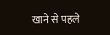खाने से पहले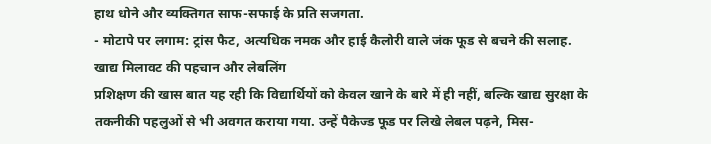हाथ धोने और व्यक्तिगत साफ-सफाई के प्रति सजगता.
- मोटापे पर लगाम: ट्रांस फैट, अत्यधिक नमक और हाई कैलोरी वाले जंक फूड से बचने की सलाह.
खाद्य मिलावट की पहचान और लेबलिंग
प्रशिक्षण की खास बात यह रही कि विद्यार्थियों को केवल खाने के बारे में ही नहीं, बल्कि खाद्य सुरक्षा के तकनीकी पहलुओं से भी अवगत कराया गया. उन्हें पैकेज्ड फूड पर लिखे लेबल पढ़ने, मिस-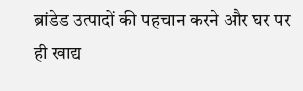ब्रांडेड उत्पादों की पहचान करने और घर पर ही खाद्य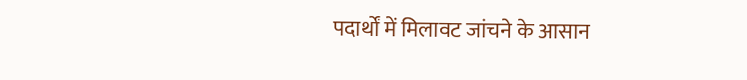पदार्थों में मिलावट जांचने के आसान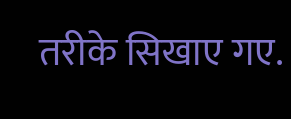तरीके सिखाए गए.